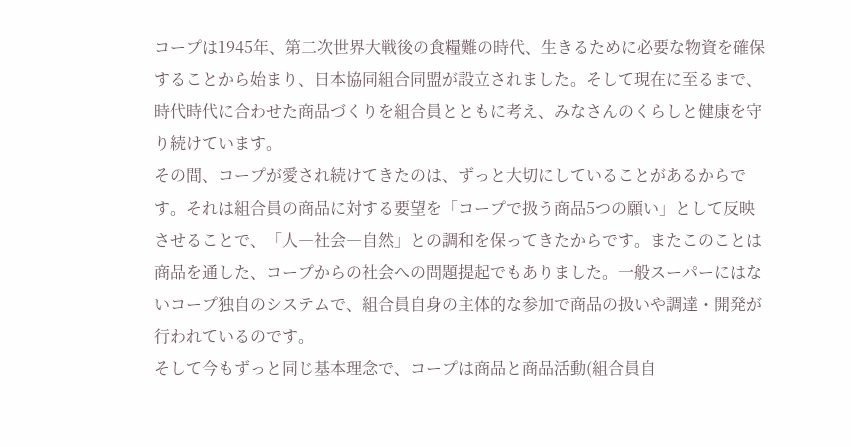コープは1945年、第二次世界大戦後の食糧難の時代、生きるために必要な物資を確保することから始まり、日本協同組合同盟が設立されました。そして現在に至るまで、時代時代に合わせた商品づくりを組合員とともに考え、みなさんのくらしと健康を守り続けています。
その間、コープが愛され続けてきたのは、ずっと大切にしていることがあるからです。それは組合員の商品に対する要望を「コープで扱う商品5つの願い」として反映させることで、「人―社会―自然」との調和を保ってきたからです。またこのことは商品を通した、コープからの社会への問題提起でもありました。一般スーパーにはないコープ独自のシステムで、組合員自身の主体的な参加で商品の扱いや調達・開発が行われているのです。
そして今もずっと同じ基本理念で、コープは商品と商品活動(組合員自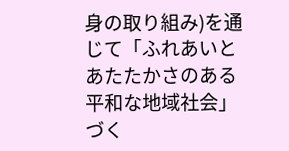身の取り組み)を通じて「ふれあいとあたたかさのある平和な地域社会」づく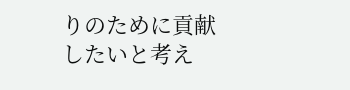りのために貢献したいと考え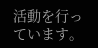活動を行っています。